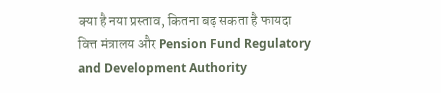क्या है नया प्रस्ताव, कितना बढ़ सकता है फायदा
वित्त मंत्रालय और Pension Fund Regulatory and Development Authority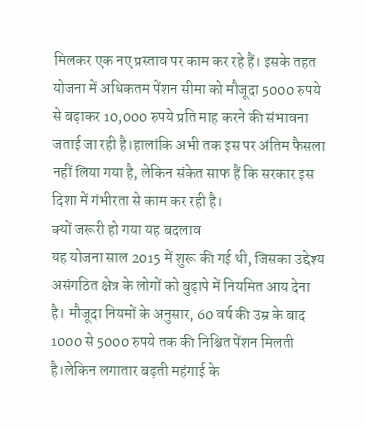मिलकर एक नए प्रस्ताव पर काम कर रहे हैं। इसके तहत योजना में अधिकतम पेंशन सीमा को मौजूदा 5000 रुपये से बढ़ाकर 10,000 रुपये प्रति माह करने की संभावना जताई जा रही है।हालांकि अभी तक इस पर अंतिम फैसला नहीं लिया गया है, लेकिन संकेत साफ हैं कि सरकार इस दिशा में गंभीरता से काम कर रही है।
क्यों जरूरी हो गया यह बदलाव
यह योजना साल 2015 में शुरू की गई थी, जिसका उद्देश्य असंगठित क्षेत्र के लोगों को बुढ़ापे में नियमित आय देना है। मौजूदा नियमों के अनुसार, 60 वर्ष की उम्र के बाद 1000 से 5000 रुपये तक की निश्चित पेंशन मिलती है।लेकिन लगातार बढ़ती महंगाई के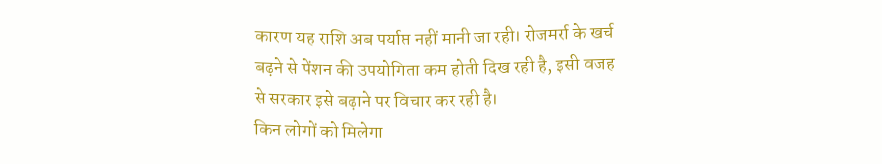कारण यह राशि अब पर्याप्त नहीं मानी जा रही। रोजमर्रा के खर्च बढ़ने से पेंशन की उपयोगिता कम होती दिख रही है, इसी वजह से सरकार इसे बढ़ाने पर विचार कर रही है।
किन लोगों को मिलेगा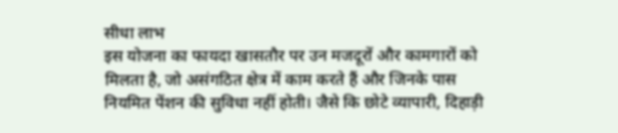सीधा लाभ
इस योजना का फायदा खासतौर पर उन मजदूरों और कामगारों को मिलता है, जो असंगठित क्षेत्र में काम करते हैं और जिनके पास नियमित पेंशन की सुविधा नहीं होती। जैसे कि छोटे व्यापारी, दिहाड़ी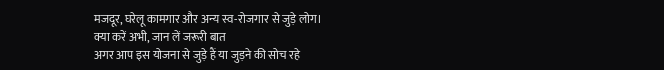मजदूर, घरेलू कामगार और अन्य स्व-रोजगार से जुड़े लोग।
क्या करें अभी, जान लें जरूरी बात
अगर आप इस योजना से जुड़े हैं या जुड़ने की सोच रहे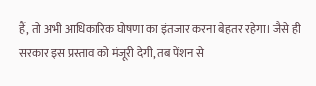हैं, तो अभी आधिकारिक घोषणा का इंतजार करना बेहतर रहेगा। जैसे ही सरकार इस प्रस्ताव को मंजूरी देगी, तब पेंशन से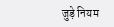जुड़े नियम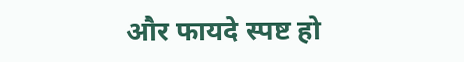और फायदे स्पष्ट हो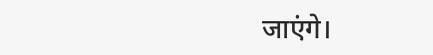जाएंगे।